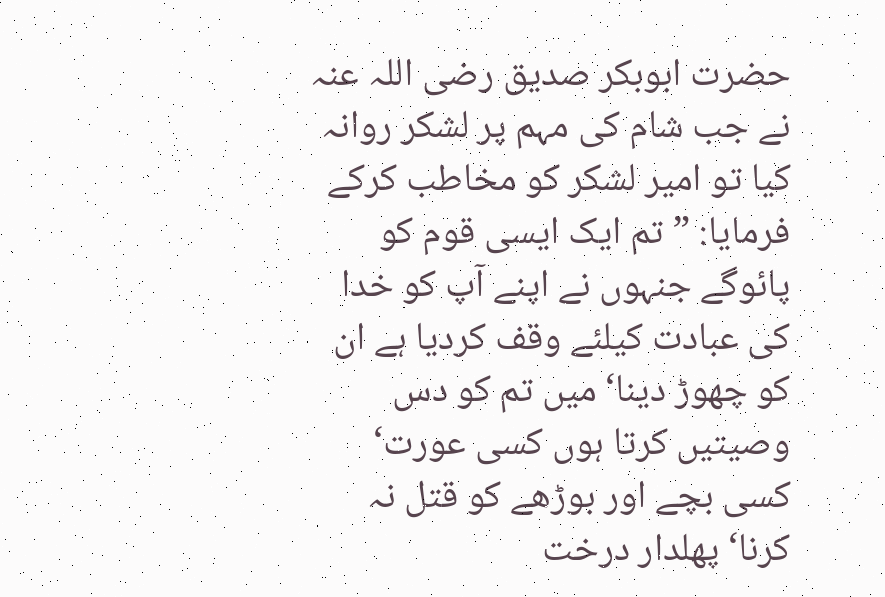حضرت ابوبکر صدیق رضی اللہ عنہ نے جب شام کی مہم پر لشکر روانہ کیا تو امیر لشکر کو مخاطب کرکے فرمایا: ”تم ایک ایسی قوم کو پائوگے جنہوں نے اپنے آپ کو خدا کی عبادت کیلئے وقف کردیا ہے ان کو چھوڑ دینا‘ میں تم کو دس وصیتیں کرتا ہوں کسی عورت‘ کسی بچے اور بوڑھے کو قتل نہ کرنا‘ پھلدار درخت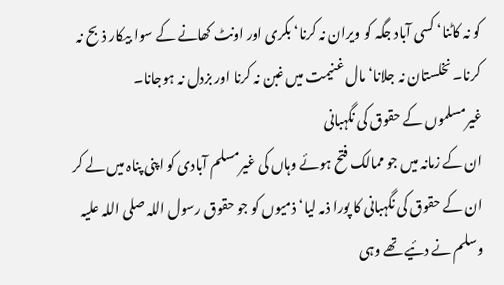کو نہ کاٹنا‘ کسی آباد جگہ کو ویران نہ کرنا‘ بکری اور اونٹ کھانے کے سوا بیکار ذبح نہ کرنا۔ نخلستان نہ جلانا‘ مال غنیمت میں غبن نہ کرنا اور بزدل نہ ہوجانا۔
غیرمسلموں کے حقوق کی نگہبانی
ان کے زمانہ میں جو ممالک فتح ہوئے وہاں کی غیرمسلم آبادی کو اپنی پناہ میں لے کر ان کے حقوق کی نگہبانی کا پورا ذمہ لیا‘ ذمیوں کو جو حقوق رسول اللہ صلی اللہ علیہ وسلم نے دئیے تھے وہی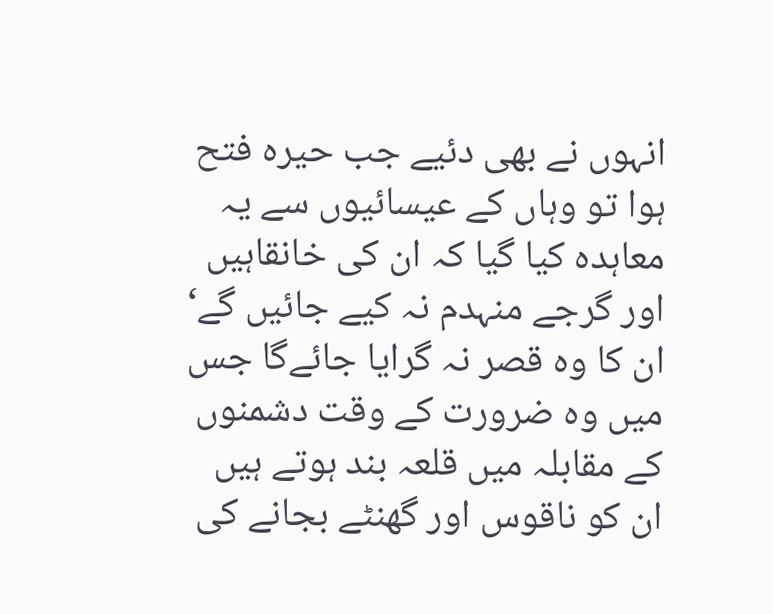انہوں نے بھی دئیے جب حیرہ فتح ہوا تو وہاں کے عیسائیوں سے یہ معاہدہ کیا گیا کہ ان کی خانقاہیں اور گرجے منہدم نہ کیے جائیں گے‘ ان کا وہ قصر نہ گرایا جائےگا جس میں وہ ضرورت کے وقت دشمنوں کے مقابلہ میں قلعہ بند ہوتے ہیں ان کو ناقوس اور گھنٹے بجانے کی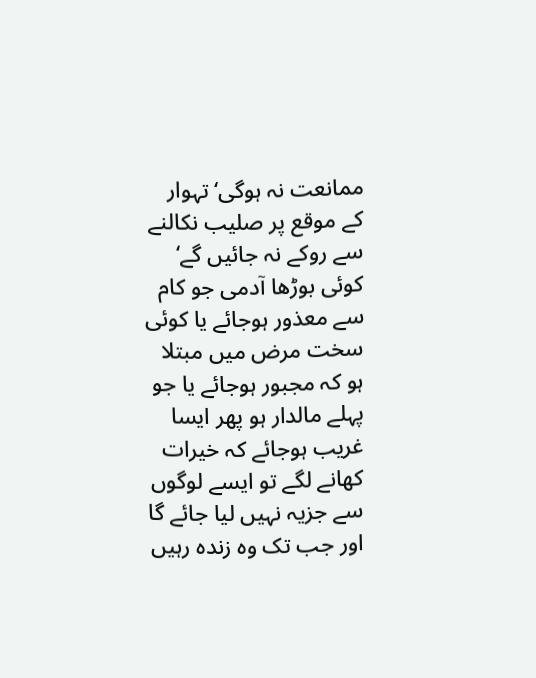ممانعت نہ ہوگی‘ تہوار کے موقع پر صلیب نکالنے سے روکے نہ جائیں گے‘ کوئی بوڑھا آدمی جو کام سے معذور ہوجائے یا کوئی سخت مرض میں مبتلا ہو کہ مجبور ہوجائے یا جو پہلے مالدار ہو پھر ایسا غریب ہوجائے کہ خیرات کھانے لگے تو ایسے لوگوں سے جزیہ نہیں لیا جائے گا اور جب تک وہ زندہ رہیں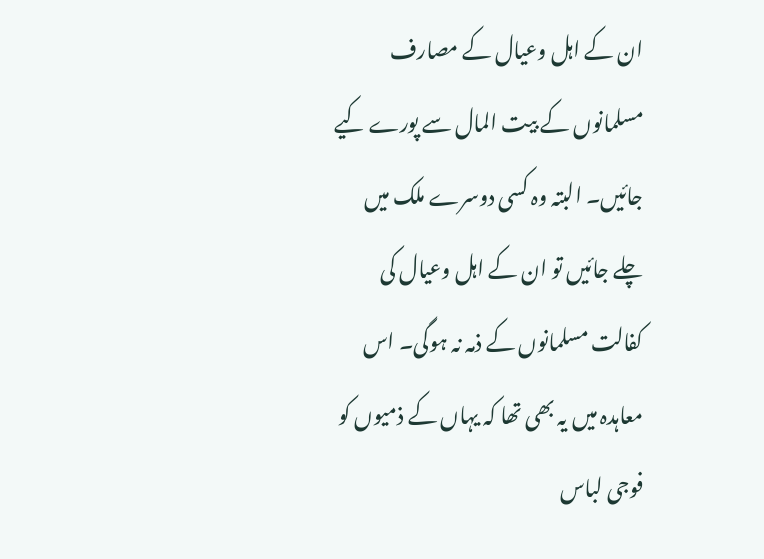ان کے اہل وعیال کے مصارف مسلمانوں کے بیت المال سے پورے کیے جائیں۔ البتہ وہ کسی دوسرے ملک میں چلے جائیں تو ان کے اہل وعیال کی کفالت مسلمانوں کے ذمہ نہ ہوگی۔ اس معاہدہ میں یہ بھی تھا کہ یہاں کے ذمیوں کو فوجی لباس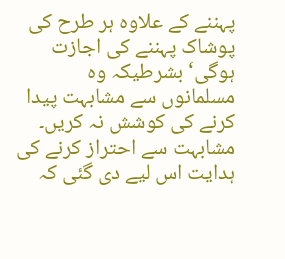پہننے کے علاوہ ہر طرح کی پوشاک پہننے کی اجازت ہوگی‘ بشرطیکہ وہ مسلمانوں سے مشابہت پیدا کرنے کی کوشش نہ کریں۔ مشابہت سے احتراز کرنے کی ہدایت اس لیے دی گئی کہ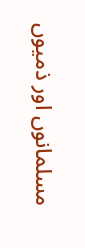مسلمانوں اور ذمیوں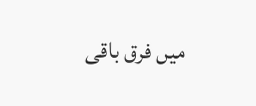میں فرق باقی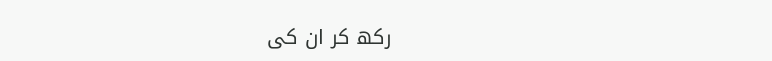رکھ کر ان کی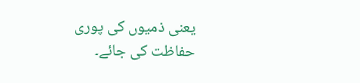یعنی ذمیوں کی پوری حفاظت کی جائے۔